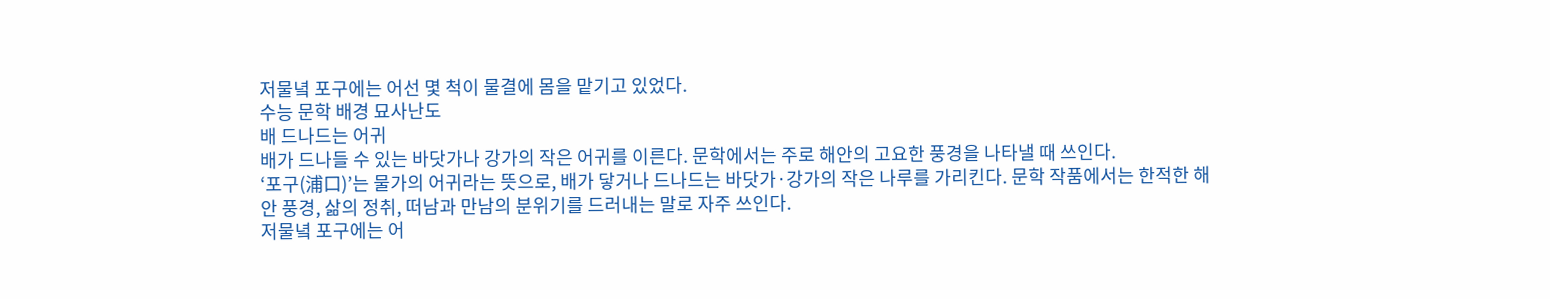저물녘 포구에는 어선 몇 척이 물결에 몸을 맡기고 있었다.
수능 문학 배경 묘사난도
배 드나드는 어귀
배가 드나들 수 있는 바닷가나 강가의 작은 어귀를 이른다. 문학에서는 주로 해안의 고요한 풍경을 나타낼 때 쓰인다.
‘포구(浦口)’는 물가의 어귀라는 뜻으로, 배가 닿거나 드나드는 바닷가·강가의 작은 나루를 가리킨다. 문학 작품에서는 한적한 해안 풍경, 삶의 정취, 떠남과 만남의 분위기를 드러내는 말로 자주 쓰인다.
저물녘 포구에는 어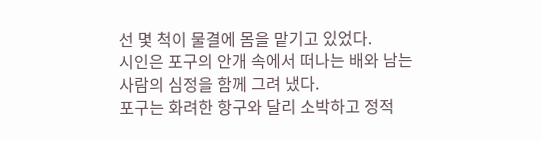선 몇 척이 물결에 몸을 맡기고 있었다.
시인은 포구의 안개 속에서 떠나는 배와 남는 사람의 심정을 함께 그려 냈다.
포구는 화려한 항구와 달리 소박하고 정적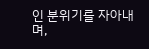인 분위기를 자아내며,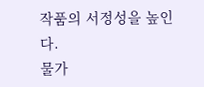작품의 서정성을 높인다.
물가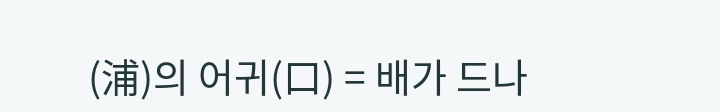(浦)의 어귀(口) = 배가 드나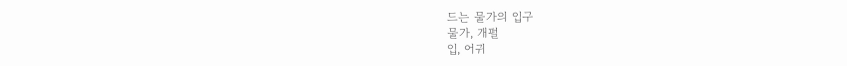드는 물가의 입구
물가, 개펄
입, 어귀